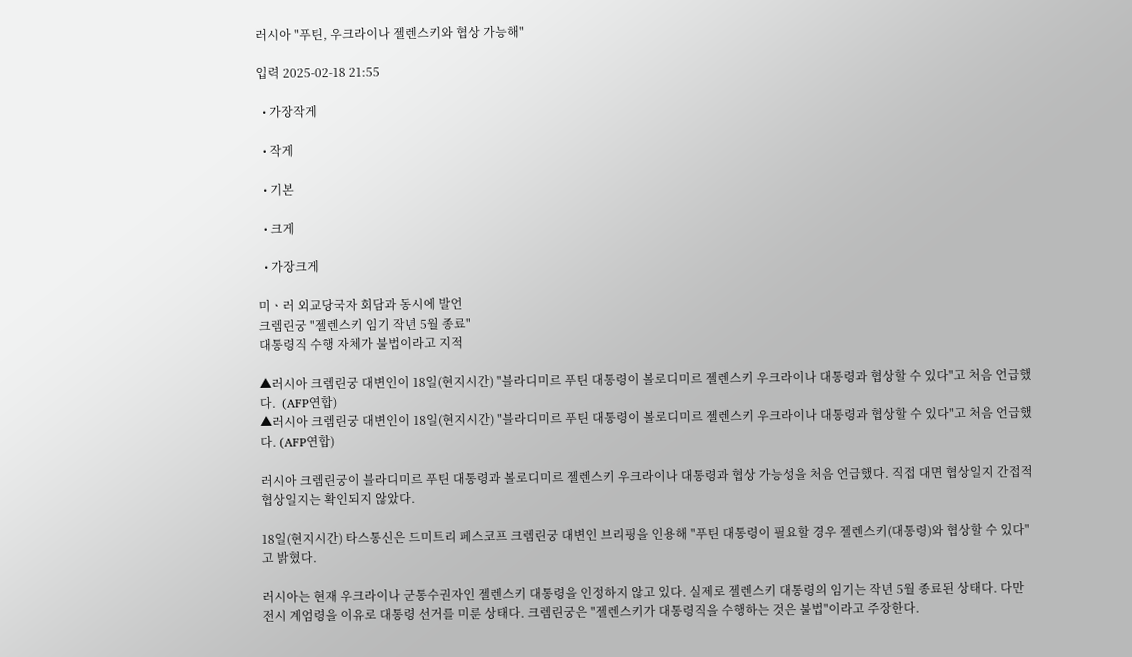러시아 "푸틴, 우크라이나 젤렌스키와 협상 가능해"

입력 2025-02-18 21:55

  • 가장작게

  • 작게

  • 기본

  • 크게

  • 가장크게

미ㆍ러 외교당국자 회담과 동시에 발언
크렘린궁 "젤렌스키 임기 작년 5월 종료"
대통령직 수행 자체가 불법이라고 지적

▲러시아 크렘린궁 대변인이 18일(현지시간) "블라디미르 푸틴 대통령이 볼로디미르 젤렌스키 우크라이나 대통령과 협상할 수 있다"고 처음 언급했다.  (AFP연합)
▲러시아 크렘린궁 대변인이 18일(현지시간) "블라디미르 푸틴 대통령이 볼로디미르 젤렌스키 우크라이나 대통령과 협상할 수 있다"고 처음 언급했다. (AFP연합)

러시아 크렘린궁이 블라디미르 푸틴 대통령과 볼로디미르 젤렌스키 우크라이나 대통령과 협상 가능성을 처음 언급했다. 직접 대면 협상일지 간접적 협상일지는 확인되지 않았다.

18일(현지시간) 타스통신은 드미트리 페스코프 크렘린궁 대변인 브리핑을 인용해 "푸틴 대통령이 필요할 경우 젤렌스키(대통령)와 협상할 수 있다"고 밝혔다.

러시아는 현재 우크라이나 군통수권자인 젤렌스키 대통령을 인정하지 않고 있다. 실제로 젤렌스키 대통령의 임기는 작년 5월 종료된 상태다. 다만 전시 계엄령을 이유로 대통령 선거를 미룬 상태다. 크렘린궁은 "젤렌스키가 대통령직을 수행하는 것은 불법"이라고 주장한다.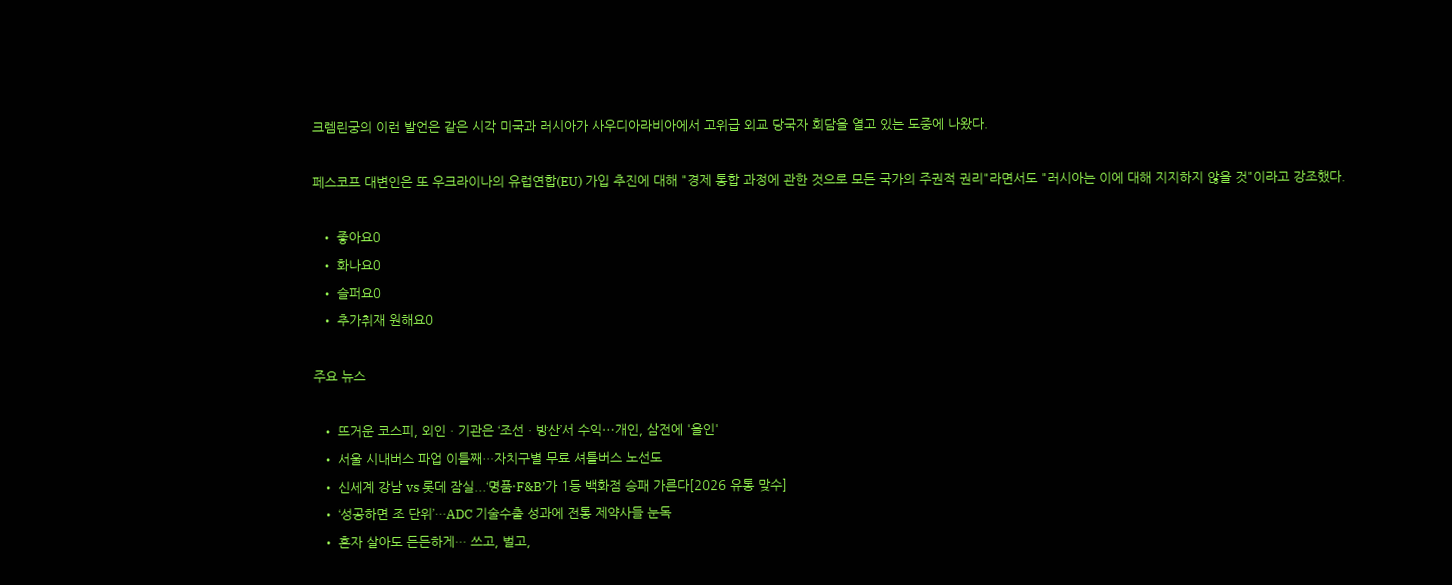크렘린궁의 이런 발언은 같은 시각 미국과 러시아가 사우디아라비아에서 고위급 외교 당국자 회담을 열고 있는 도중에 나왔다.

페스코프 대변인은 또 우크라이나의 유럽연합(EU) 가입 추진에 대해 "경제 통합 과정에 관한 것으로 모든 국가의 주권적 권리"라면서도 "러시아는 이에 대해 지지하지 않을 것"이라고 강조했다.

  • 좋아요0
  • 화나요0
  • 슬퍼요0
  • 추가취재 원해요0

주요 뉴스

  • 뜨거운 코스피, 외인ㆍ기관은 ‘조선ㆍ방산’서 수익⋯개인, 삼전에 '올인'
  • 서울 시내버스 파업 이틀째…자치구별 무료 셔틀버스 노선도
  • 신세계 강남 vs 롯데 잠실...‘명품·F&B’가 1등 백화점 승패 가른다[2026 유통 맞수]
  • ‘성공하면 조 단위’…ADC 기술수출 성과에 전통 제약사들 눈독
  • 혼자 살아도 든든하게… 쓰고, 벌고,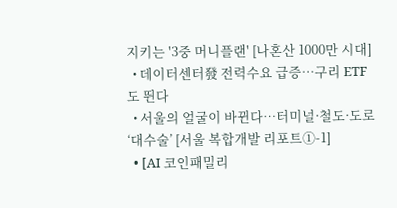지키는 '3중 머니플랜' [나혼산 1000만 시대]
  • 데이터센터發 전력수요 급증…구리 ETF도 뛴다
  • 서울의 얼굴이 바뀐다…터미널·철도·도로 ‘대수술’ [서울 복합개발 리포트①-1]
  • [AI 코인패밀리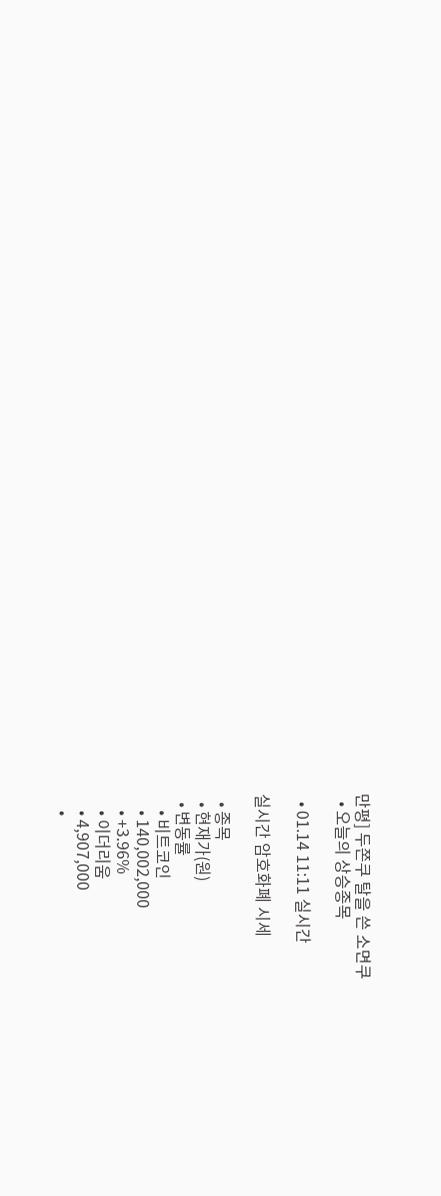만평] 두쫀쿠 탈을 쓴 소면쿠
  • 오늘의 상승종목

  • 01.14 11:11 실시간

실시간 암호화폐 시세

  • 종목
  • 현재가(원)
  • 변동률
    • 비트코인
    • 140,002,000
    • +3.96%
    • 이더리움
    • 4,907,000
    •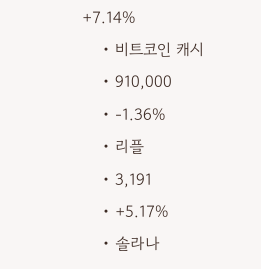+7.14%
    • 비트코인 캐시
    • 910,000
    • -1.36%
    • 리플
    • 3,191
    • +5.17%
    • 솔라나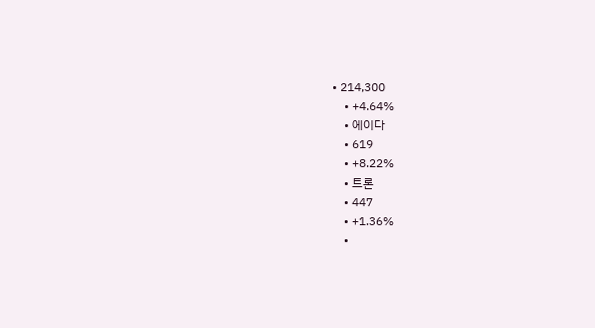• 214,300
    • +4.64%
    • 에이다
    • 619
    • +8.22%
    • 트론
    • 447
    • +1.36%
    •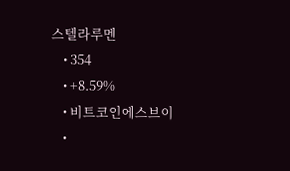스텔라루멘
    • 354
    • +8.59%
    • 비트코인에스브이
    •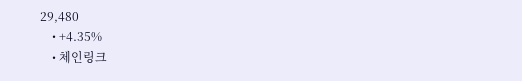29,480
    • +4.35%
    • 체인링크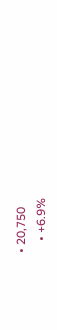• 20,750
    • +6.9%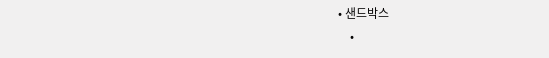• 샌드박스
    •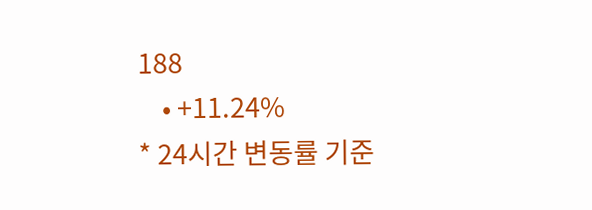188
    • +11.24%
* 24시간 변동률 기준